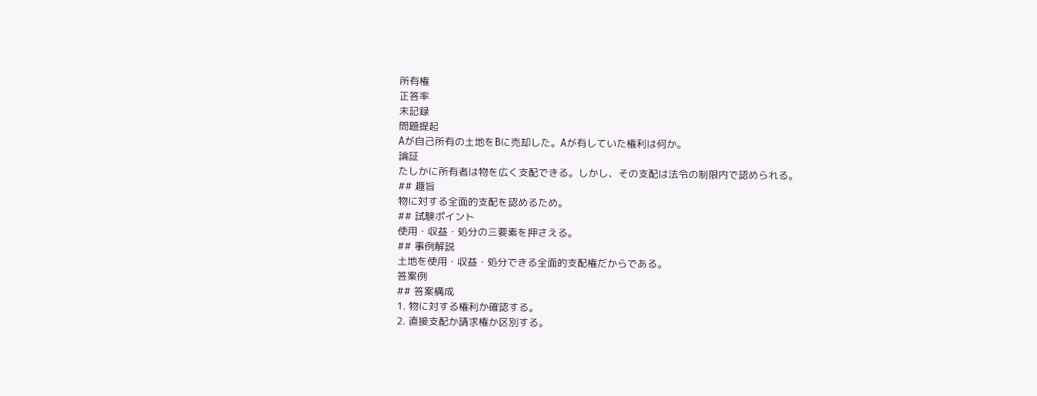所有権
正答率
未記録
問題提起
Aが自己所有の土地をBに売却した。Aが有していた権利は何か。
論証
たしかに所有者は物を広く支配できる。しかし、その支配は法令の制限内で認められる。
## 趣旨
物に対する全面的支配を認めるため。
## 試験ポイント
使用・収益・処分の三要素を押さえる。
## 事例解説
土地を使用・収益・処分できる全面的支配権だからである。
答案例
## 答案構成
1. 物に対する権利か確認する。
2. 直接支配か請求権か区別する。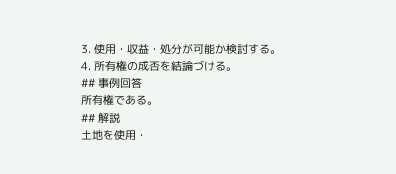3. 使用・収益・処分が可能か検討する。
4. 所有権の成否を結論づける。
## 事例回答
所有権である。
## 解説
土地を使用・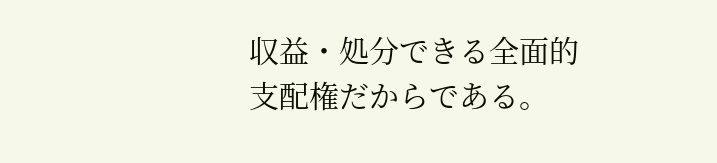収益・処分できる全面的支配権だからである。